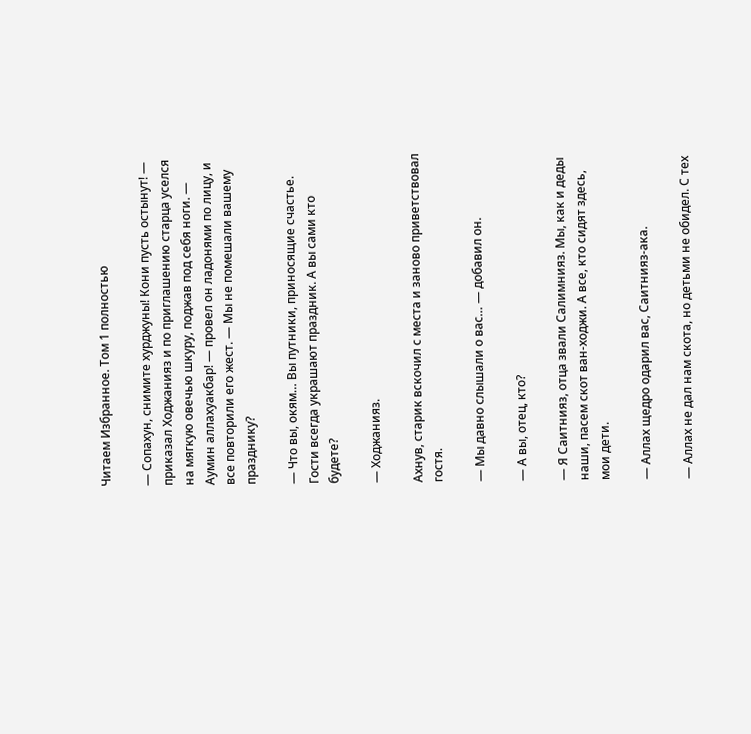Читаем Избранное. Том 1 полностью

— Сопахун, снимите хурджуны! Кони пусть остынут! — приказал Ходжанияз и по приглашению старца уселся на мягкую овечью шкуру, поджав под себя ноги. — Аумин аллахуакбар! — провел он ладонями по лицу, и все повторили его жест. — Мы не помешали вашему празднику?

— Что вы, окям… Вы путники, приносящие счастье. Гости всегда украшают праздник. А вы сами кто будете?

— Ходжанияз.

Ахнув, старик вскочил с места и заново приветствовал гостя.

— Мы давно слышали о вас… — добавил он.

— А вы, отец, кто?

— Я Саитнияз, отца звали Салимнияз. Мы, как и деды наши, пасем скот ван-ходжи. А все, кто сидят здесь, мои дети.

— Аллах щедро одарил вас, Саитнияз-ака.

— Аллах не дал нам скота, но детьми не обидел. С тех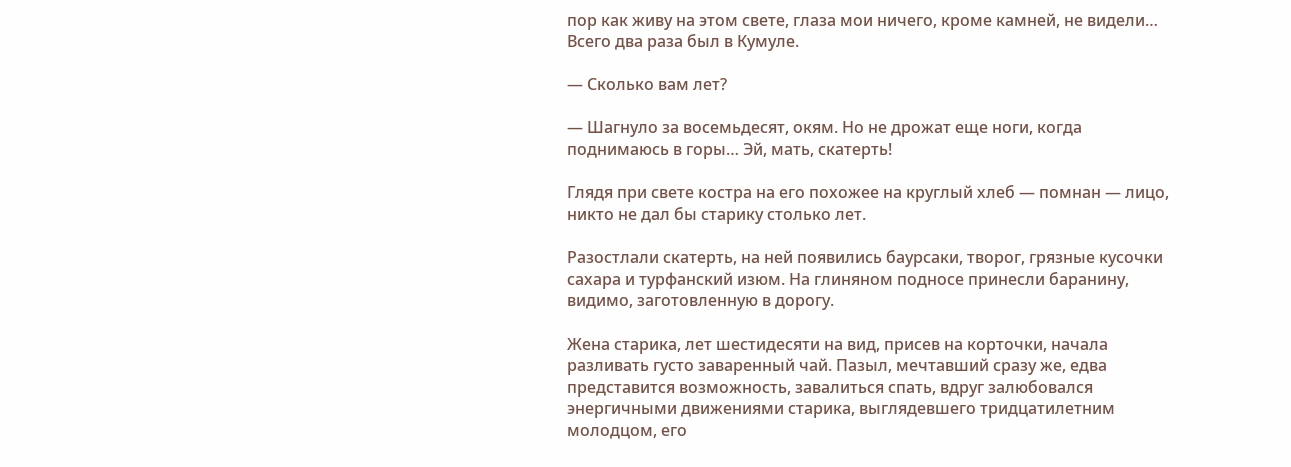пор как живу на этом свете, глаза мои ничего, кроме камней, не видели… Всего два раза был в Кумуле.

— Сколько вам лет?

— Шагнуло за восемьдесят, окям. Но не дрожат еще ноги, когда поднимаюсь в горы… Эй, мать, скатерть!

Глядя при свете костра на его похожее на круглый хлеб — помнан — лицо, никто не дал бы старику столько лет.

Разостлали скатерть, на ней появились баурсаки, творог, грязные кусочки сахара и турфанский изюм. На глиняном подносе принесли баранину, видимо, заготовленную в дорогу.

Жена старика, лет шестидесяти на вид, присев на корточки, начала разливать густо заваренный чай. Пазыл, мечтавший сразу же, едва представится возможность, завалиться спать, вдруг залюбовался энергичными движениями старика, выглядевшего тридцатилетним молодцом, его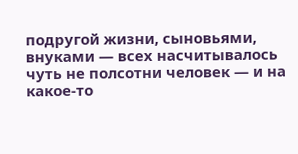подругой жизни, сыновьями, внуками — всех насчитывалось чуть не полсотни человек — и на какое-то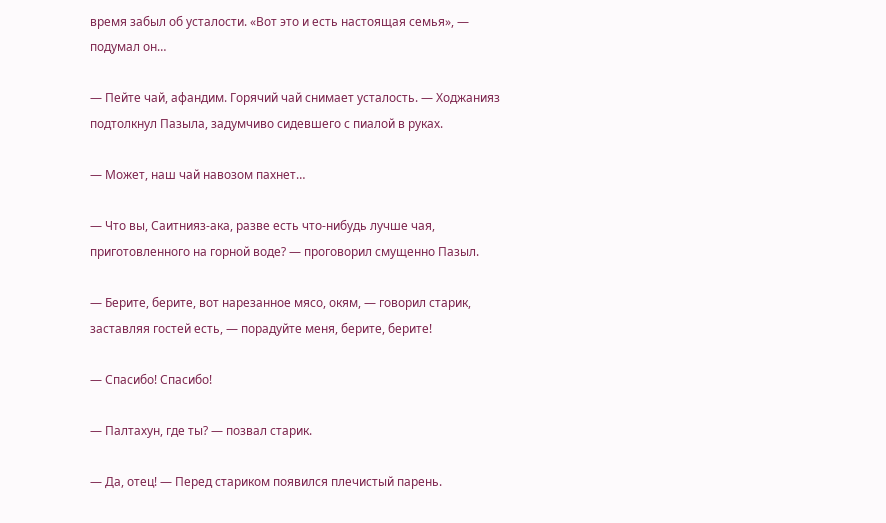время забыл об усталости. «Вот это и есть настоящая семья», — подумал он…

— Пейте чай, афандим. Горячий чай снимает усталость. — Ходжанияз подтолкнул Пазыла, задумчиво сидевшего с пиалой в руках.

— Может, наш чай навозом пахнет…

— Что вы, Саитнияз-ака, разве есть что-нибудь лучше чая, приготовленного на горной воде? — проговорил смущенно Пазыл.

— Берите, берите, вот нарезанное мясо, окям, — говорил старик, заставляя гостей есть, — порадуйте меня, берите, берите!

— Спасибо! Спасибо!

— Палтахун, где ты? — позвал старик.

— Да, отец! — Перед стариком появился плечистый парень.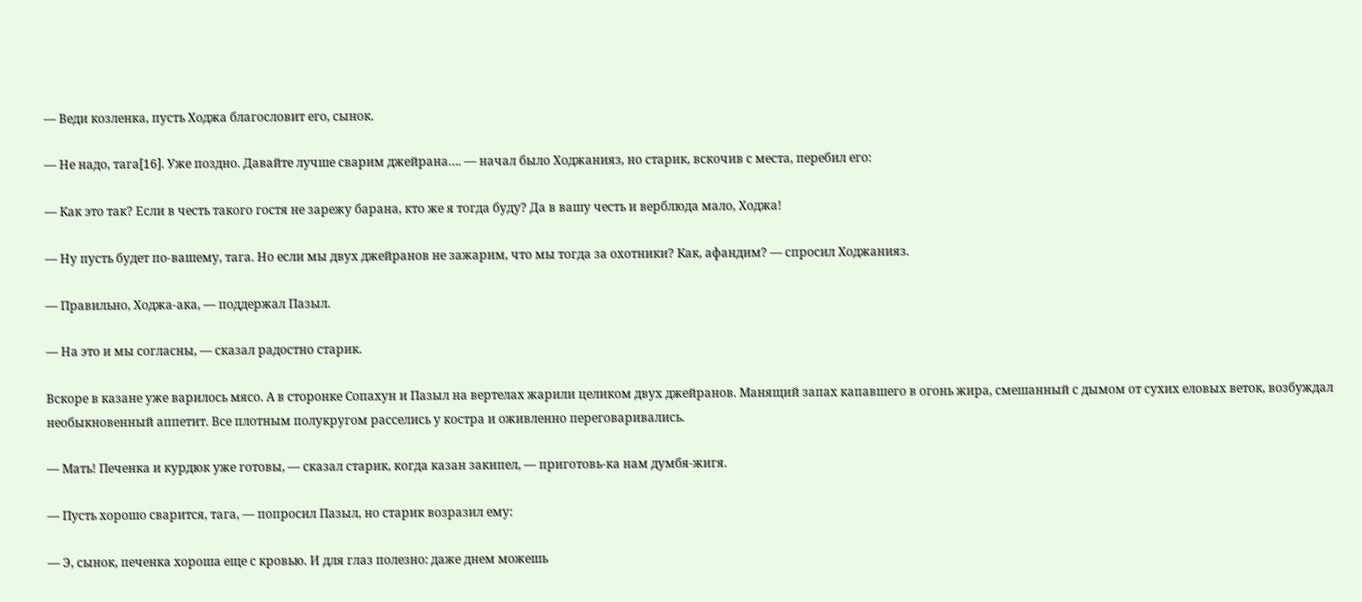— Веди козленка, пусть Ходжа благословит его, сынок.

— Не надо, тага[16]. Уже поздно. Давайте лучше сварим джейрана…. — начал было Ходжанияз, но старик, вскочив с места, перебил его:

— Как это так? Если в честь такого гостя не зарежу барана, кто же я тогда буду? Да в вашу честь и верблюда мало, Ходжа!

— Ну пусть будет по-вашему, тага. Но если мы двух джейранов не зажарим, что мы тогда за охотники? Как, афандим? — спросил Ходжанияз.

— Правильно, Ходжа-ака, — поддержал Пазыл.

— На это и мы согласны, — сказал радостно старик.

Вскоре в казане уже варилось мясо. А в сторонке Сопахун и Пазыл на вертелах жарили целиком двух джейранов. Манящий запах капавшего в огонь жира, смешанный с дымом от сухих еловых веток, возбуждал необыкновенный аппетит. Все плотным полукругом расселись у костра и оживленно переговаривались.

— Мать! Печенка и курдюк уже готовы, — сказал старик, когда казан закипел, — приготовь-ка нам думбя-жигя.

— Пусть хорошо сварится, тага, — попросил Пазыл, но старик возразил ему:

— Э, сынок, печенка хороша еще с кровью. И для глаз полезно: даже днем можешь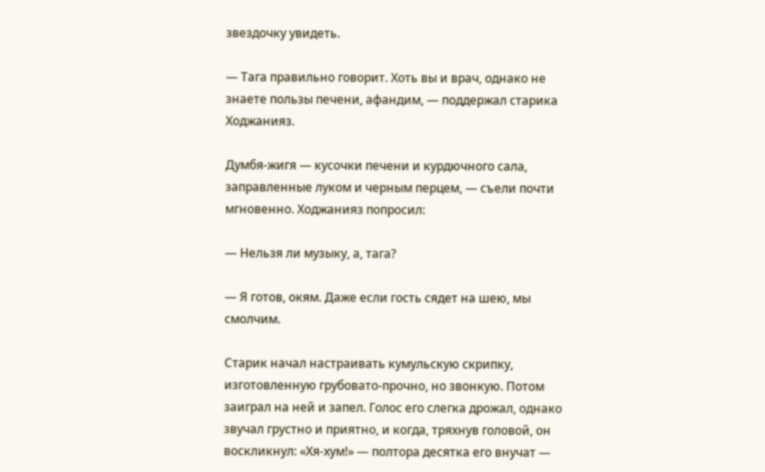звездочку увидеть.

— Тага правильно говорит. Хоть вы и врач, однако не знаете пользы печени, афандим, — поддержал старика Ходжанияз.

Думбя-жигя — кусочки печени и курдючного сала, заправленные луком и черным перцем, — съели почти мгновенно. Ходжанияз попросил:

— Нельзя ли музыку, а, тага?

— Я готов, окям. Даже если гость сядет на шею, мы смолчим.

Старик начал настраивать кумульскую скрипку, изготовленную грубовато-прочно, но звонкую. Потом заиграл на ней и запел. Голос его слегка дрожал, однако звучал грустно и приятно, и когда, тряхнув головой, он воскликнул: «Хя-хум!» — полтора десятка его внучат —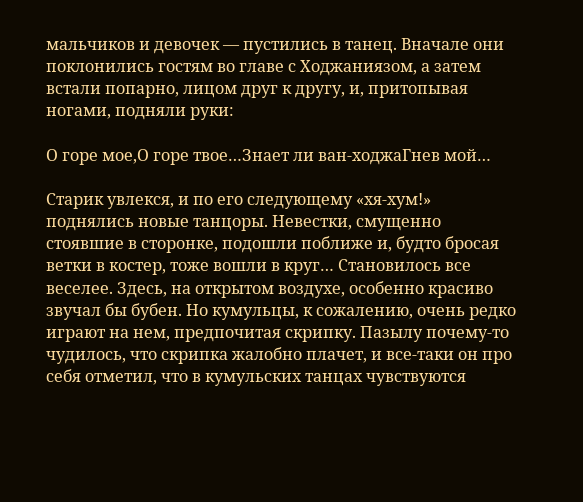мальчиков и девочек — пустились в танец. Вначале они поклонились гостям во главе с Ходжаниязом, а затем встали попарно, лицом друг к другу, и, притопывая ногами, подняли руки:

О горе мое,О горе твое…Знает ли ван-ходжаГнев мой…

Старик увлекся, и по его следующему «хя-хум!» поднялись новые танцоры. Невестки, смущенно стоявшие в сторонке, подошли поближе и, будто бросая ветки в костер, тоже вошли в круг… Становилось все веселее. Здесь, на открытом воздухе, особенно красиво звучал бы бубен. Но кумульцы, к сожалению, очень редко играют на нем, предпочитая скрипку. Пазылу почему-то чудилось, что скрипка жалобно плачет, и все-таки он про себя отметил, что в кумульских танцах чувствуются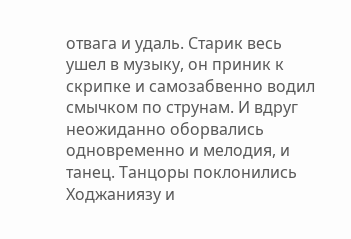отвага и удаль. Старик весь ушел в музыку, он приник к скрипке и самозабвенно водил смычком по струнам. И вдруг неожиданно оборвались одновременно и мелодия, и танец. Танцоры поклонились Ходжаниязу и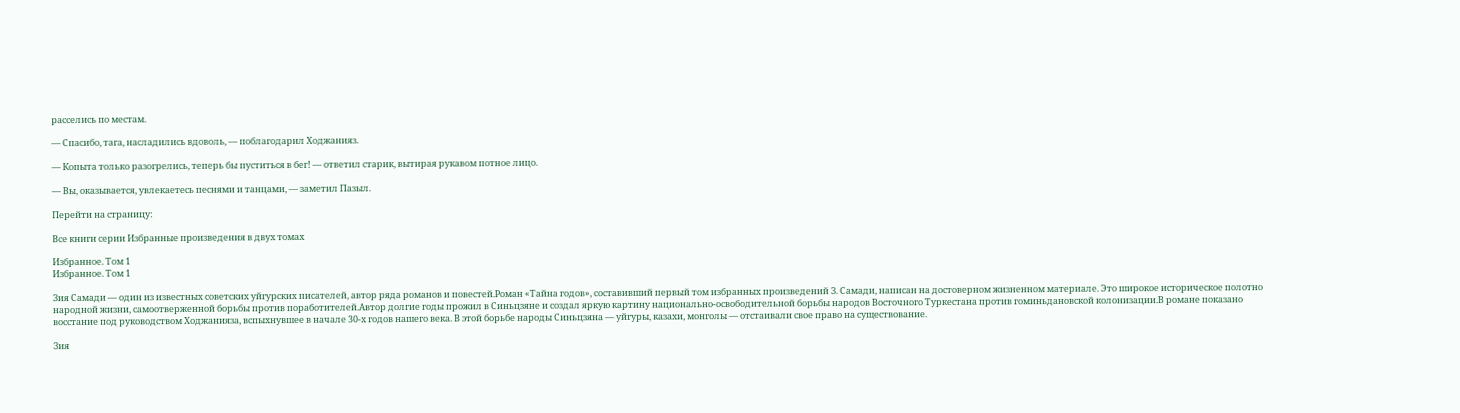расселись по местам.

— Спасибо, тага, насладились вдоволь, — поблагодарил Ходжанияз.

— Копыта только разогрелись, теперь бы пуститься в бег! — ответил старик, вытирая рукавом потное лицо.

— Вы, оказывается, увлекаетесь песнями и танцами, — заметил Пазыл.

Перейти на страницу:

Все книги серии Избранные произведения в двух томах

Избранное. Том 1
Избранное. Том 1

Зия Самади — один из известных советских уйгурских писателей, автор ряда романов и повестей.Роман «Тайна годов», составивший первый том избранных произведений З. Самади, написан на достоверном жизненном материале. Это широкое историческое полотно народной жизни, самоотверженной борьбы против поработителей.Автор долгие годы прожил в Синьцзяне и создал яркую картину национально-освободительной борьбы народов Восточного Туркестана против гоминьдановской колонизации.В романе показано восстание под руководством Ходжанияза, вспыхнувшее в начале 30-х годов нашего века. В этой борьбе народы Синьцзяна — уйгуры, казахи, монголы — отстаивали свое право на существование.

Зия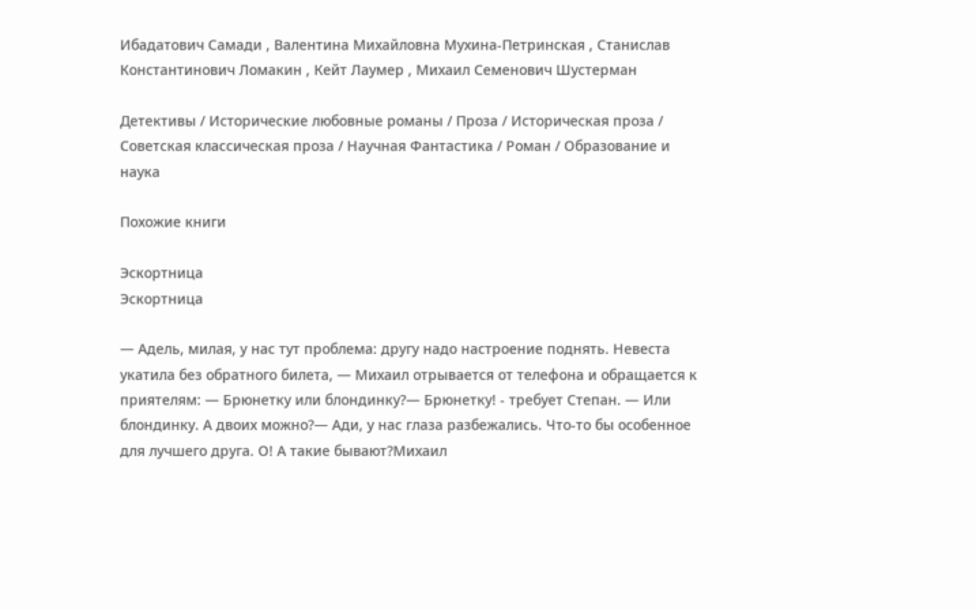Ибадатович Самади , Валентина Михайловна Мухина-Петринская , Станислав Константинович Ломакин , Кейт Лаумер , Михаил Семенович Шустерман

Детективы / Исторические любовные романы / Проза / Историческая проза / Советская классическая проза / Научная Фантастика / Роман / Образование и наука

Похожие книги

Эскортница
Эскортница

— Адель, милая, у нас тут проблема: другу надо настроение поднять. Невеста укатила без обратного билета, — Михаил отрывается от телефона и обращается к приятелям: — Брюнетку или блондинку?— Брюнетку! - требует Степан. — Или блондинку. А двоих можно?— Ади, у нас глаза разбежались. Что-то бы особенное для лучшего друга. О! А такие бывают?Михаил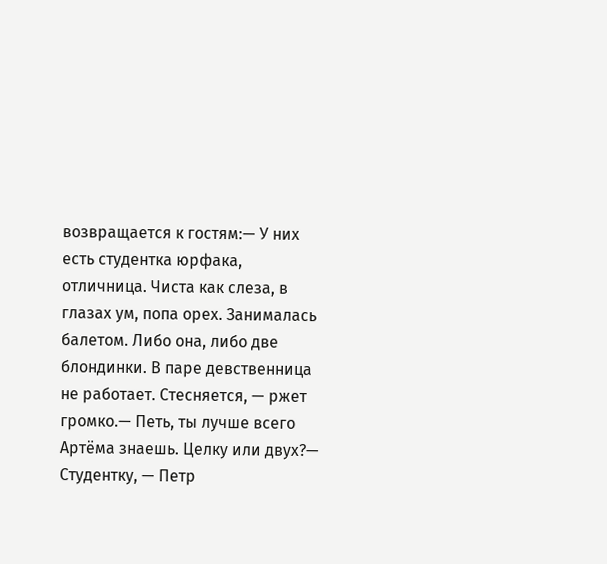возвращается к гостям:— У них есть студентка юрфака, отличница. Чиста как слеза, в глазах ум, попа орех. Занималась балетом. Либо она, либо две блондинки. В паре девственница не работает. Стесняется, — ржет громко.— Петь, ты лучше всего Артёма знаешь. Целку или двух?— Студентку, — Петр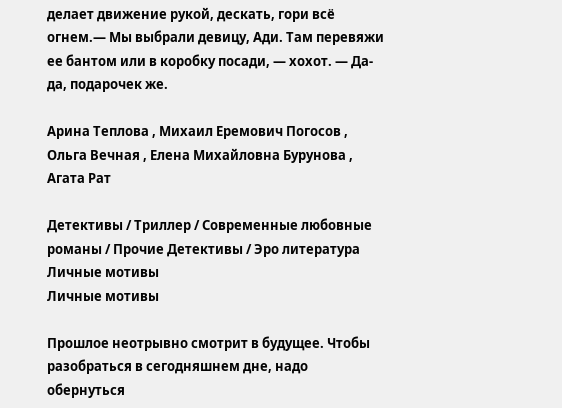делает движение рукой, дескать, гори всё огнем.— Мы выбрали девицу, Ади. Там перевяжи ее бантом или в коробку посади, — хохот. — Да-да, подарочек же.

Арина Теплова , Михаил Еремович Погосов , Ольга Вечная , Елена Михайловна Бурунова , Агата Рат

Детективы / Триллер / Современные любовные романы / Прочие Детективы / Эро литература
Личные мотивы
Личные мотивы

Прошлое неотрывно смотрит в будущее. Чтобы разобраться в сегодняшнем дне, надо обернуться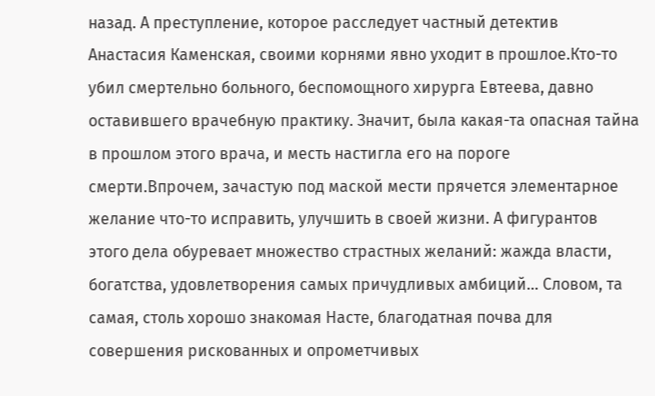назад. А преступление, которое расследует частный детектив Анастасия Каменская, своими корнями явно уходит в прошлое.Кто-то убил смертельно больного, беспомощного хирурга Евтеева, давно оставившего врачебную практику. Значит, была какая-та опасная тайна в прошлом этого врача, и месть настигла его на пороге смерти.Впрочем, зачастую под маской мести прячется элементарное желание что-то исправить, улучшить в своей жизни. А фигурантов этого дела обуревает множество страстных желаний: жажда власти, богатства, удовлетворения самых причудливых амбиций… Словом, та самая, столь хорошо знакомая Насте, благодатная почва для совершения рискованных и опрометчивых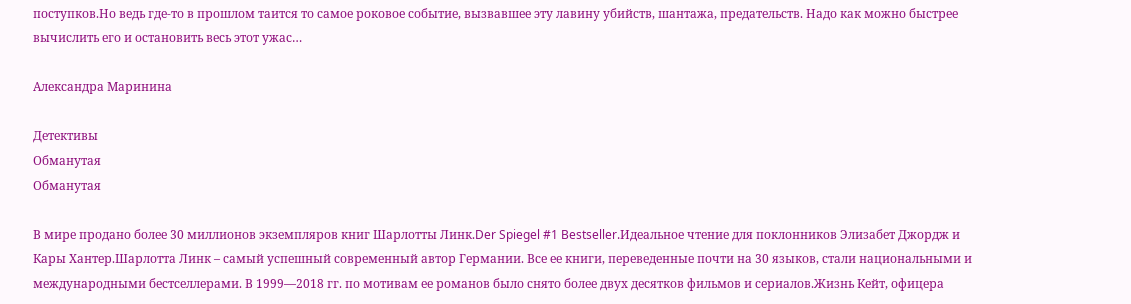поступков.Но ведь где-то в прошлом таится то самое роковое событие, вызвавшее эту лавину убийств, шантажа, предательств. Надо как можно быстрее вычислить его и остановить весь этот ужас…

Александра Маринина

Детективы
Обманутая
Обманутая

В мире продано более 30 миллионов экземпляров книг Шарлотты Линк.Der Spiegel #1 Bestseller.Идеальное чтение для поклонников Элизабет Джордж и Кары Хантер.Шарлотта Линк – самый успешный современный автор Германии. Все ее книги, переведенные почти на 30 языков, стали национальными и международными бестселлерами. В 1999—2018 гг. по мотивам ее романов было снято более двух десятков фильмов и сериалов.Жизнь Кейт, офицера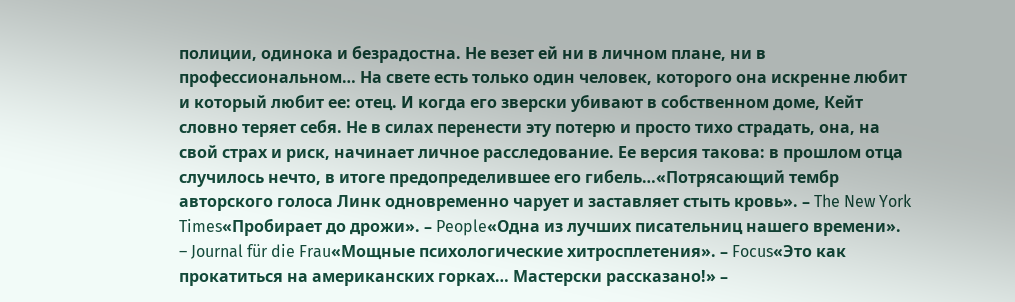полиции, одинока и безрадостна. Не везет ей ни в личном плане, ни в профессиональном… На свете есть только один человек, которого она искренне любит и который любит ее: отец. И когда его зверски убивают в собственном доме, Кейт словно теряет себя. Не в силах перенести эту потерю и просто тихо страдать, она, на свой страх и риск, начинает личное расследование. Ее версия такова: в прошлом отца случилось нечто, в итоге предопределившее его гибель…«Потрясающий тембр авторского голоса Линк одновременно чарует и заставляет стыть кровь». – The New York Times«Пробирает до дрожи». – People«Одна из лучших писательниц нашего времени». – Journal für die Frau«Мощные психологические хитросплетения». – Focus«Это как прокатиться на американских горках… Мастерски рассказано!» –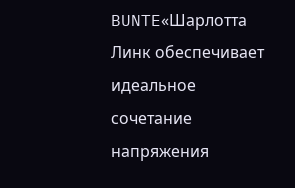BUNTE«Шарлотта Линк обеспечивает идеальное сочетание напряжения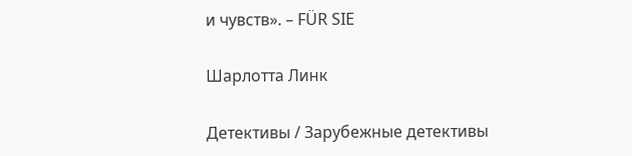и чувств». – FÜR SIE

Шарлотта Линк

Детективы / Зарубежные детективы